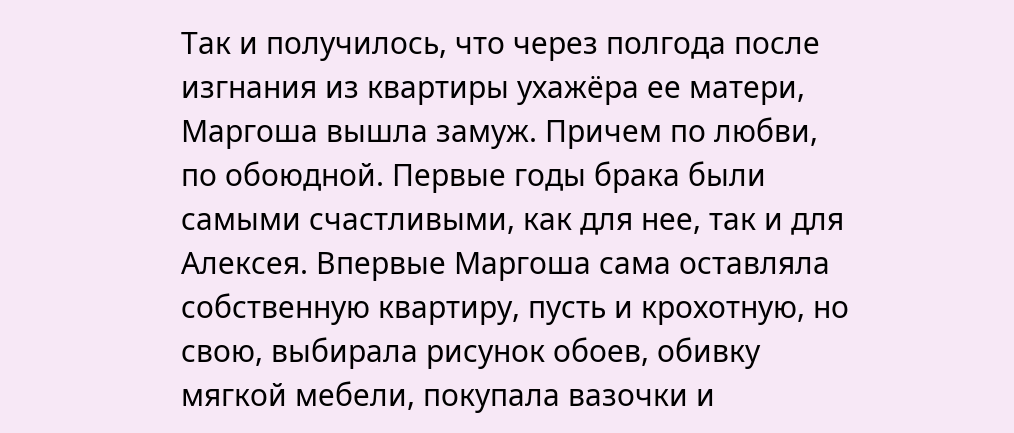Так и получилось, что через полгода после изгнания из квартиры ухажёра ее матери, Маргоша вышла замуж. Причем по любви, по обоюдной. Первые годы брака были самыми счастливыми, как для нее, так и для Алексея. Впервые Маргоша сама оставляла собственную квартиру, пусть и крохотную, но свою, выбирала рисунок обоев, обивку мягкой мебели, покупала вазочки и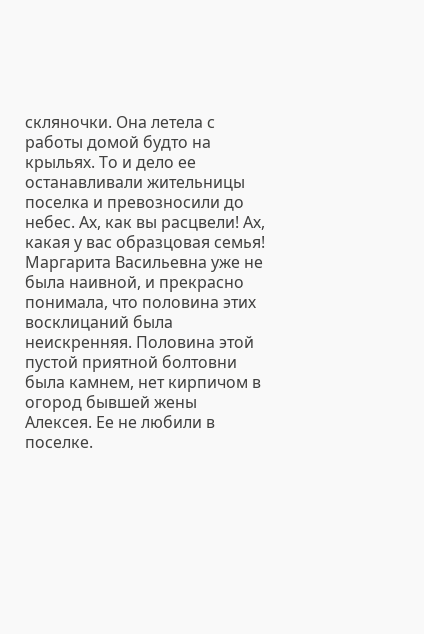скляночки. Она летела с работы домой будто на крыльях. То и дело ее останавливали жительницы поселка и превозносили до небес. Ах, как вы расцвели! Ах, какая у вас образцовая семья! Маргарита Васильевна уже не была наивной, и прекрасно понимала, что половина этих восклицаний была неискренняя. Половина этой пустой приятной болтовни была камнем, нет кирпичом в огород бывшей жены Алексея. Ее не любили в поселке.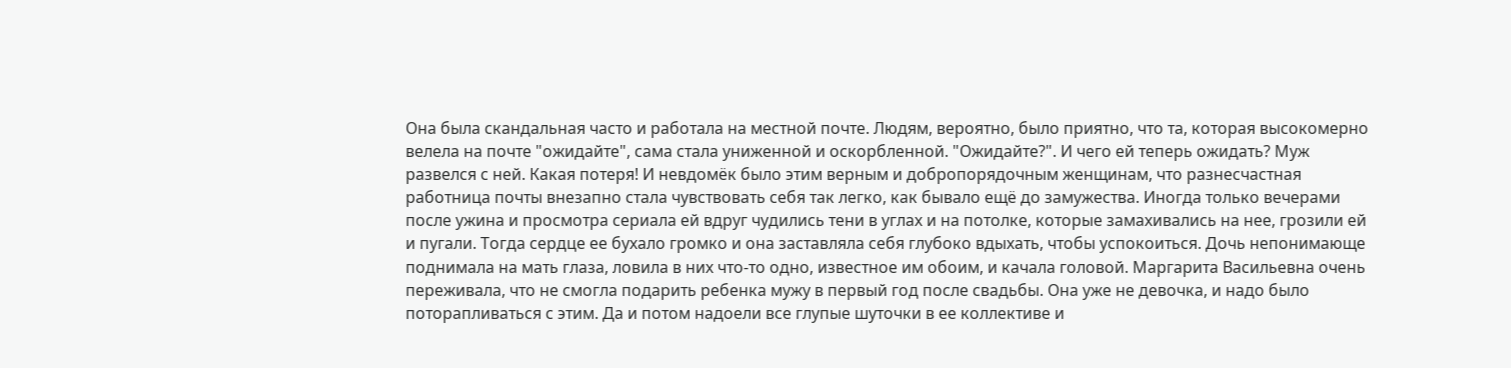Она была скандальная часто и работала на местной почте. Людям, вероятно, было приятно, что та, которая высокомерно велела на почте "ожидайте", сама стала униженной и оскорбленной. "Ожидайте?". И чего ей теперь ожидать? Муж развелся с ней. Какая потеря! И невдомёк было этим верным и добропорядочным женщинам, что разнесчастная работница почты внезапно стала чувствовать себя так легко, как бывало ещё до замужества. Иногда только вечерами после ужина и просмотра сериала ей вдруг чудились тени в углах и на потолке, которые замахивались на нее, грозили ей и пугали. Тогда сердце ее бухало громко и она заставляла себя глубоко вдыхать, чтобы успокоиться. Дочь непонимающе поднимала на мать глаза, ловила в них что-то одно, известное им обоим, и качала головой. Маргарита Васильевна очень переживала, что не смогла подарить ребенка мужу в первый год после свадьбы. Она уже не девочка, и надо было поторапливаться с этим. Да и потом надоели все глупые шуточки в ее коллективе и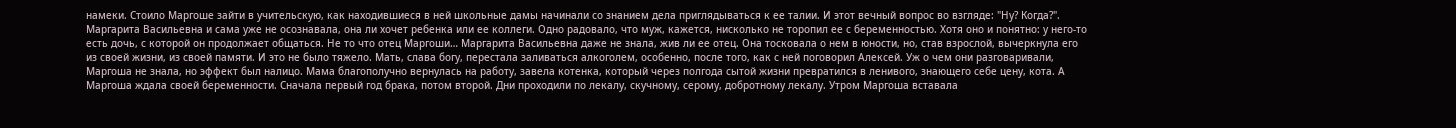намеки. Стоило Маргоше зайти в учительскую, как находившиеся в ней школьные дамы начинали со знанием дела приглядываться к ее талии. И этот вечный вопрос во взгляде: "Ну? Когда?". Маргарита Васильевна и сама уже не осознавала, она ли хочет ребенка или ее коллеги. Одно радовало, что муж, кажется, нисколько не торопил ее с беременностью. Хотя оно и понятно: у него-то есть дочь, с которой он продолжает общаться. Не то что отец Маргоши… Маргарита Васильевна даже не знала, жив ли ее отец. Она тосковала о нем в юности, но, став взрослой, вычеркнула его из своей жизни, из своей памяти. И это не было тяжело. Мать, слава богу, перестала заливаться алкоголем, особенно, после того, как с ней поговорил Алексей. Уж о чем они разговаривали, Маргоша не знала, но эффект был налицо. Мама благополучно вернулась на работу, завела котенка, который через полгода сытой жизни превратился в ленивого, знающего себе цену, кота. А Маргоша ждала своей беременности. Сначала первый год брака, потом второй. Дни проходили по лекалу, скучному, серому, добротному лекалу. Утром Маргоша вставала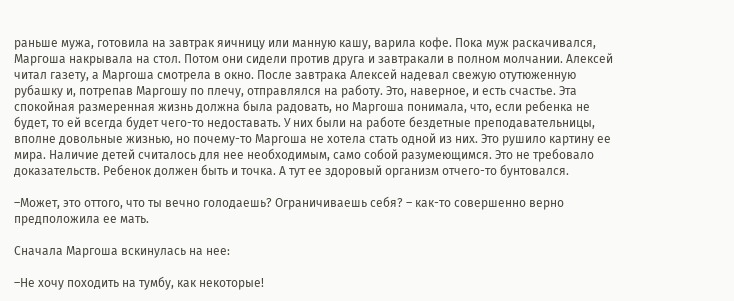раньше мужа, готовила на завтрак яичницу или манную кашу, варила кофе. Пока муж раскачивался, Маргоша накрывала на стол. Потом они сидели против друга и завтракали в полном молчании. Алексей читал газету, а Маргоша смотрела в окно. После завтрака Алексей надевал свежую отутюженную рубашку и, потрепав Маргошу по плечу, отправлялся на работу. Это, наверное, и есть счастье. Эта спокойная размеренная жизнь должна была радовать, но Маргоша понимала, что, если ребенка не будет, то ей всегда будет чего-то недоставать. У них были на работе бездетные преподавательницы, вполне довольные жизнью, но почему-то Маргоша не хотела стать одной из них. Это рушило картину ее мира. Наличие детей считалось для нее необходимым, само собой разумеющимся. Это не требовало доказательств. Ребенок должен быть и точка. А тут ее здоровый организм отчего-то бунтовался.

–Может, это оттого, что ты вечно голодаешь? Ограничиваешь себя? – как-то совершенно верно предположила ее мать.

Сначала Маргоша вскинулась на нее:

–Не хочу походить на тумбу, как некоторые!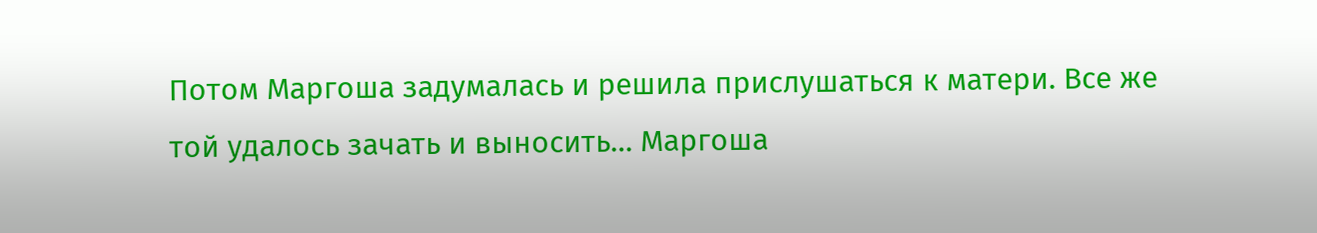Потом Маргоша задумалась и решила прислушаться к матери. Все же той удалось зачать и выносить… Маргоша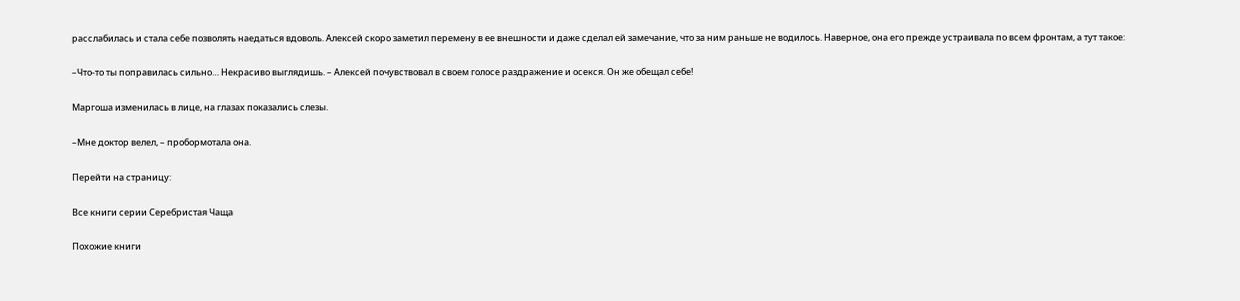расслабилась и стала себе позволять наедаться вдоволь. Алексей скоро заметил перемену в ее внешности и даже сделал ей замечание, что за ним раньше не водилось. Наверное, она его прежде устраивала по всем фронтам, а тут такое:

–Что-то ты поправилась сильно… Некрасиво выглядишь. – Алексей почувствовал в своем голосе раздражение и осекся. Он же обещал себе!

Маргоша изменилась в лице, на глазах показались слезы.

–Мне доктор велел, – пробормотала она.

Перейти на страницу:

Все книги серии Серебристая Чаща

Похожие книги